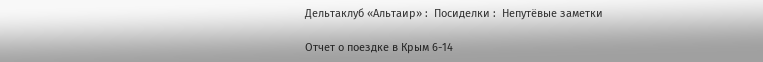Дельтаклуб «Альтаир» :  Посиделки :  Непутёвые заметки

Отчет о поездке в Крым 6-14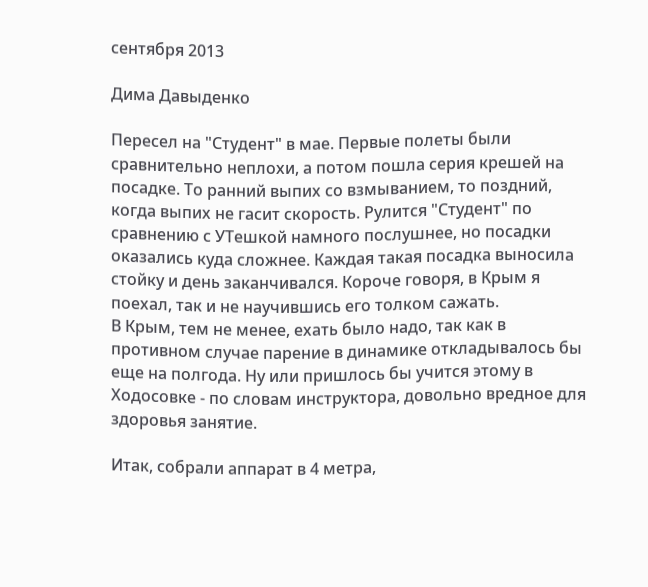сентября 2013

Дима Давыденко

Пересел на "Студент" в мае. Первые полеты были сравнительно неплохи, а потом пошла серия крешей на посадке. То ранний выпих со взмыванием, то поздний, когда выпих не гасит скорость. Рулится "Студент" по сравнению с УТешкой намного послушнее, но посадки оказались куда сложнее. Каждая такая посадка выносила стойку и день заканчивался. Короче говоря, в Крым я поехал, так и не научившись его толком сажать.
В Крым, тем не менее, ехать было надо, так как в противном случае парение в динамике откладывалось бы еще на полгода. Ну или пришлось бы учится этому в Ходосовке - по словам инструктора, довольно вредное для здоровья занятие.

Итак, собрали аппарат в 4 метра,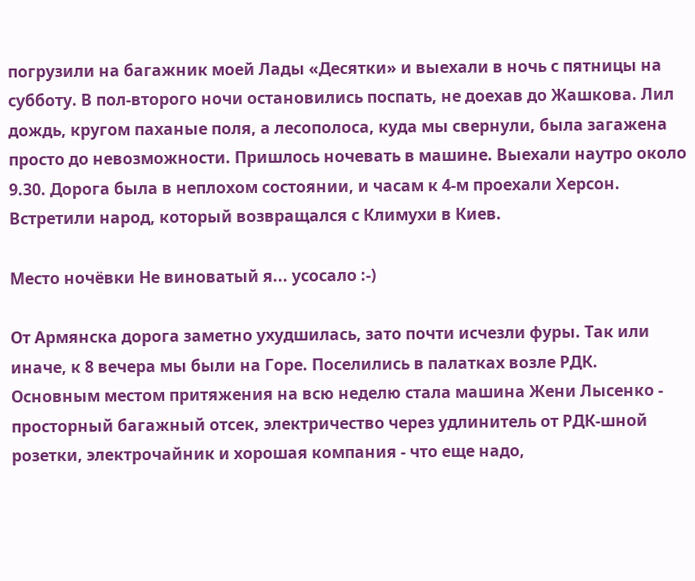погрузили на багажник моей Лады «Десятки» и выехали в ночь с пятницы на субботу. В пол-второго ночи остановились поспать, не доехав до Жашкова. Лил дождь, кругом паханые поля, а лесополоса, куда мы свернули, была загажена просто до невозможности. Пришлось ночевать в машине. Выехали наутро около 9.30. Дорога была в неплохом состоянии, и часам к 4-м проехали Херсон. Встретили народ, который возвращался с Климухи в Киев.

Место ночёвки Не виноватый я... усосало :-)

От Армянска дорога заметно ухудшилась, зато почти исчезли фуры. Так или иначе, к 8 вечера мы были на Горе. Поселились в палатках возле РДК. Основным местом притяжения на всю неделю стала машина Жени Лысенко - просторный багажный отсек, электричество через удлинитель от РДК-шной розетки, электрочайник и хорошая компания - что еще надо,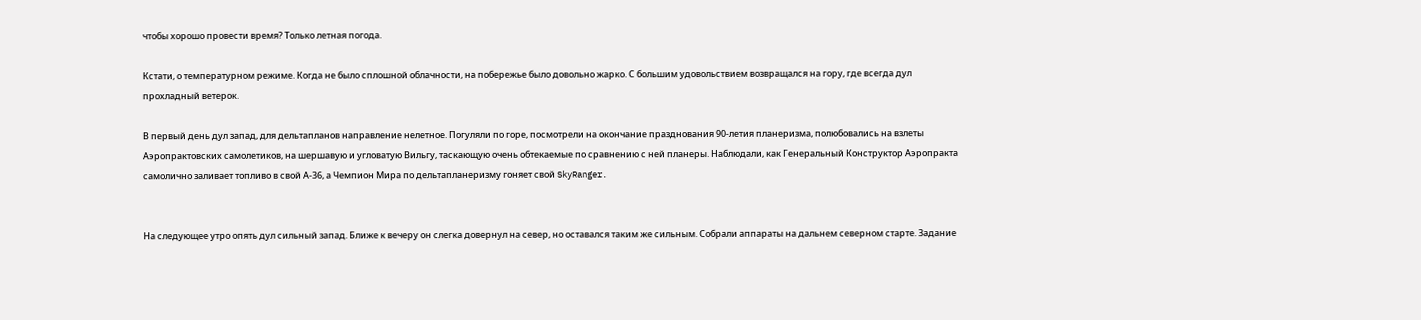чтобы хорошо провести время? Только летная погода.

Кстати, о температурном режиме. Когда не было сплошной облачности, на побережье было довольно жарко. С большим удовольствием возвращался на гору, где всегда дул прохладный ветерок.

В первый день дул запад, для дельтапланов направление нелетное. Погуляли по горе, посмотрели на окончание празднования 90-летия планеризма, полюбовались на взлеты Аэропрактовских самолетиков, на шершавую и угловатую Вильгу, таскающую очень обтекаемые по сравнению с ней планеры. Наблюдали, как Генеральный Конструктор Аэропракта самолично заливает топливо в свой А-36, а Чемпион Мира по дельтапланеризму гоняет свой SkyRanger.


На следующее утро опять дул сильный запад. Ближе к вечеру он слегка довернул на север, но оставался таким же сильным. Собрали аппараты на дальнем северном старте. Задание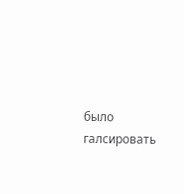было галсировать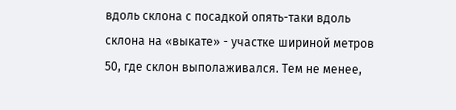вдоль склона с посадкой опять-таки вдоль склона на «выкате» - участке шириной метров 50, где склон выполаживался. Тем не менее,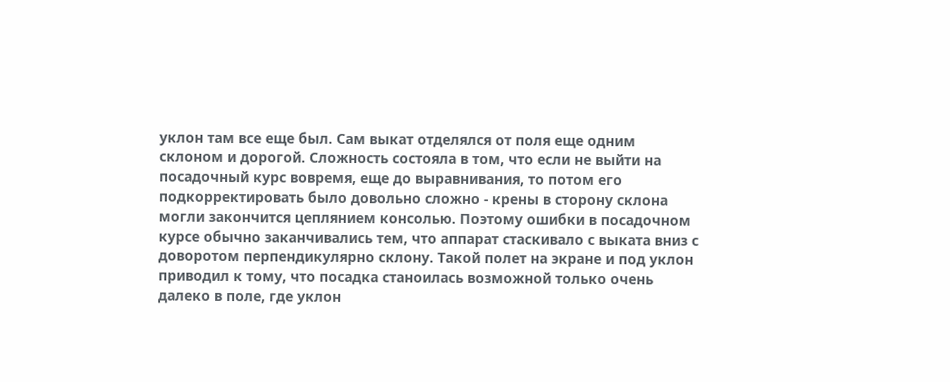уклон там все еще был. Сам выкат отделялся от поля еще одним склоном и дорогой. Сложность состояла в том, что если не выйти на посадочный курс вовремя, еще до выравнивания, то потом его подкорректировать было довольно сложно - крены в сторону склона могли закончится цеплянием консолью. Поэтому ошибки в посадочном курсе обычно заканчивались тем, что аппарат стаскивало с выката вниз с доворотом перпендикулярно склону. Такой полет на экране и под уклон приводил к тому, что посадка станоилась возможной только очень далеко в поле, где уклон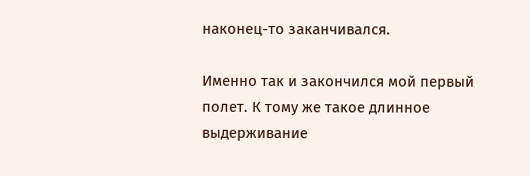наконец-то заканчивался.

Именно так и закончился мой первый полет. К тому же такое длинное выдерживание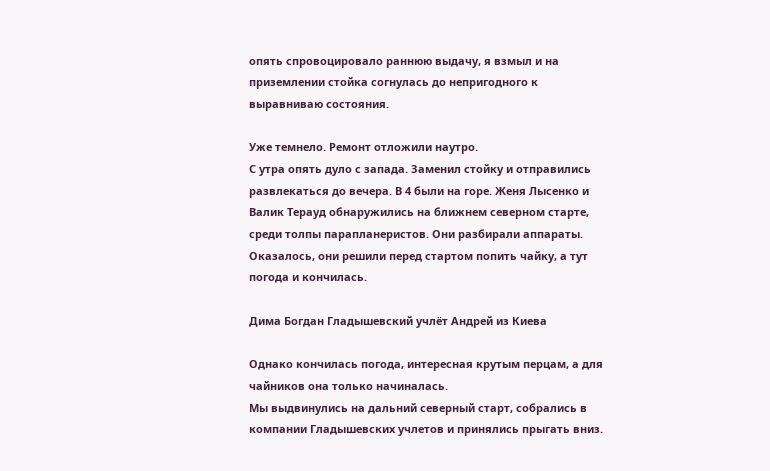опять спровоцировало раннюю выдачу, я взмыл и на приземлении стойка согнулась до непригодного к выравниваю состояния.

Уже темнело. Ремонт отложили наутро.
С утра опять дуло с запада. Заменил стойку и отправились развлекаться до вечера. В 4 были на горе. Женя Лысенко и Валик Терауд обнаружились на ближнем северном старте, среди толпы парапланеристов. Они разбирали аппараты. Оказалось, они решили перед стартом попить чайку, а тут погода и кончилась.

Дима Богдан Гладышевский учлёт Андрей из Киева

Однако кончилась погода, интересная крутым перцам, а для чайников она только начиналась.
Мы выдвинулись на дальний северный старт, собрались в компании Гладышевских учлетов и принялись прыгать вниз.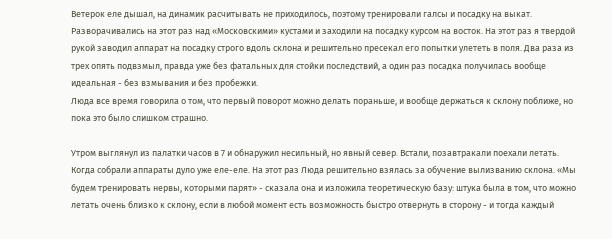Ветерок еле дышал, на динамик расчитывать не приходилось, поэтому тренировали галсы и посадку на выкат.
Разворачивались на этот раз над «Московскими» кустами и заходили на посадку курсом на восток. На этот раз я твердой рукой заводил аппарат на посадку строго вдоль склона и решительно пресекал его попытки улететь в поля. Два раза из трех опять подвзмыл, правда уже без фатальных для стойки последствий, а один раз посадка получилась вообще идеальная - без взмывания и без пробежки.
Люда все время говорила о том, что первый поворот можно делать пораньше, и вообще держаться к склону поближе, но пока это было слишком страшно.

Утром выглянул из палатки часов в 7 и обнаружил несильный, но явный север. Встали, позавтракали поехали летать. Когда собрали аппараты дуло уже еле-еле. На этот раз Люда решительно взялась за обучение вылизванию склона. «Мы будем тренировать нервы, которыми парят» - сказала она и изложила теоретическую базу: штука была в том, что можно летать очень близко к склону, если в любой момент есть возможность быстро отвернуть в сторону - и тогда каждый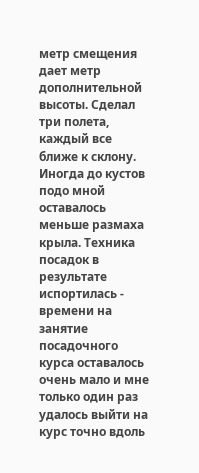метр смещения дает метр дополнительной высоты. Сделал три полета, каждый все ближе к склону. Иногда до кустов подо мной оставалось меньше размаха крыла. Техника посадок в результате испортилась - времени на занятие посадочного курса оставалось очень мало и мне только один раз удалось выйти на курс точно вдоль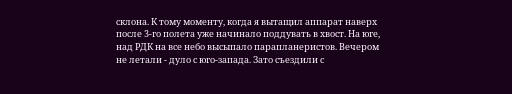склона. К тому моменту, когда я вытащил аппарат наверх после 3-го полета уже начинало поддувать в хвост. На юге, над РДК на все небо высыпало парапланеристов. Вечером не летали - дуло с юго-запада. Зато съездили с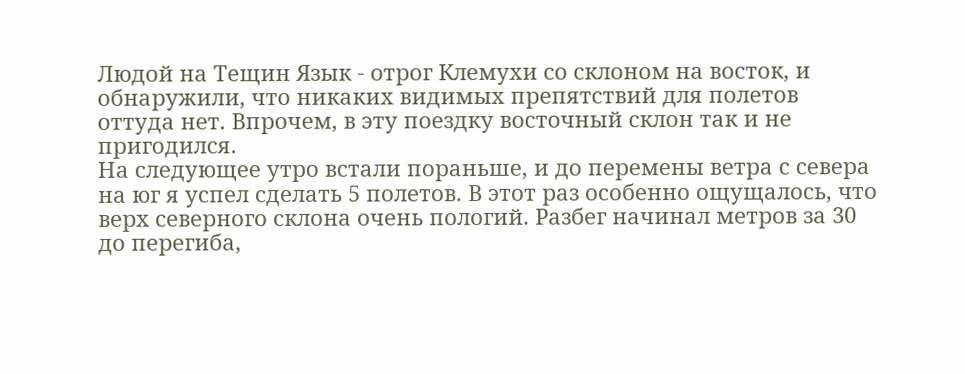Людой на Тещин Язык - отрог Клемухи со склоном на восток, и обнаружили, что никаких видимых препятствий для полетов оттуда нет. Впрочем, в эту поездку восточный склон так и не пригодился.
На следующее утро встали пораньше, и до перемены ветра с севера на юг я успел сделать 5 полетов. В этот раз особенно ощущалось, что верх северного склона очень пологий. Разбег начинал метров за 30 до перегиба,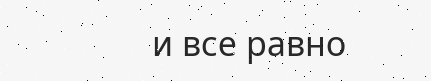и все равно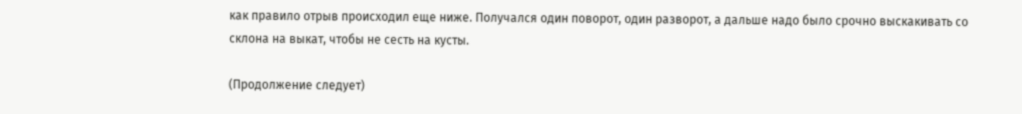как правило отрыв происходил еще ниже. Получался один поворот, один разворот, а дальше надо было срочно выскакивать со склона на выкат, чтобы не сесть на кусты.

(Продолжение следует)